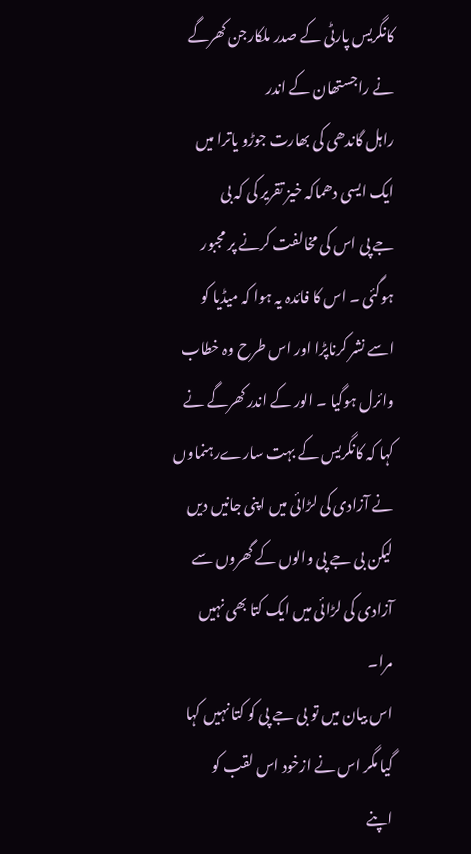کانگریس پارٹی کے صدر ملکارجن کھرگے نے راجستھان کے اندر
راہل گاندھی کی بھارت جوڑو یاترا میں ایک ایسی دھماکہ خیز تقریر کی کہ بی
جے پی اس کی مخالفت کرنے پر مجبور ہوگئی ۔ اس کا فائدہ یہ ہوا کہ میڈیا کو
اسے نشر کرناپڑا اور اس طرح وہ خطاب وائرل ہوگیا ۔ الور کے اندر کھرگے نے
کہا کہ کانگریس کے بہت سارےرہنماوں نے آزادی کی لڑائی میں اپنی جانیں دیں
لیکن بی جے پی والوں کے گھروں سے آزادی کی لڑائی میں ایک کتا بھی نہیں مرا۔
اس بیان میں تو بی جے پی کو کتا نہیں کہا گیا مگر اس نے ازخود اس لقب کو
اپنے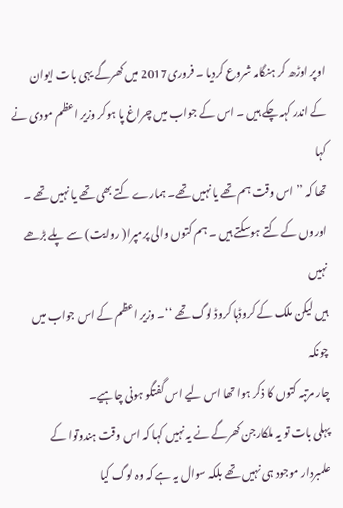اوپر اوڑھ کر ہنگامہ شروع کردیا ۔ فروری2017 میں کھرگے یہی بات ایوان
کے اندر کہہ چکے ہیں ۔ اس کے جواب میں چراغ پا ہوکر وزیر اعظم مودی نے کہا
تھا کہ ’’ اس وقت ہم تھے یا نہیں تھے۔ ہمارے کتے بھی تھے یا نہیں تھے ۔
اوروں کے کتے ہوسکتے ہیں ۔ ہم کتوں والی پرمپرا( روایت) سے پلے بڑھے نہیں
ہیں لیکن ملک کے کروڈہا کروڈ لوگ تھے ‘‘۔ وزیر اعظم کے اس جواب میں چونکہ
چار مرتبہ کتوں کا ذکر ہوا تھا اس لیے اس گفتگو ہونی چاہیے۔
پہلی بات تو یہ ملکارجن کھرگے نے یہ نہیں کہا کہ اس وقت ہندوتوا کے
علمبردار موجود ہی نہیں تھے بلکہ سوال یہ ہے کہ وہ لوگ کیا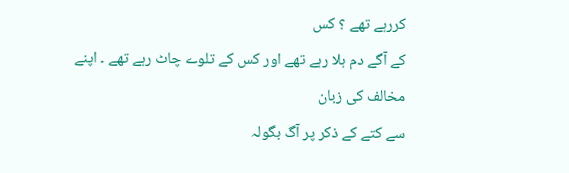کررہے تھے ؟ کس
کے آگے دم ہلا رہے تھے اور کس کے تلوے چاٹ رہے تھے ۔ اپنے مخالف کی زبان
سے کتے کے ذکر پر آگ بگولہ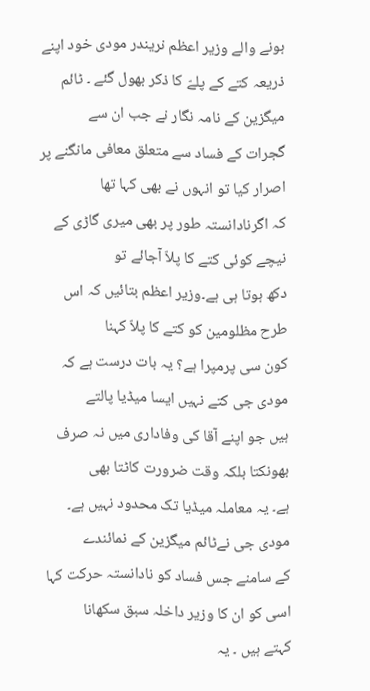ہونے والے وزیر اعظم نریندر مودی خود اپنے
ذریعہ کتے کے پلےّ کا ذکر بھول گئے ۔ ٹائم میگزین کے نامہ نگار نے جب ان سے
گجرات کے فساد سے متعلق معافی مانگنے پر اصرار کیا تو انہوں نے بھی کہا تھا
کہ اگرنادانستہ طور پر بھی میری گاڑی کے نیچے کوئی کتے کا پلاّ آجائے تو
دکھ ہوتا ہی ہے۔وزیر اعظم بتائیں کہ اس طرح مظلومین کو کتے کا پلاّ کہنا
کون سی پرمپرا ہے؟ یہ بات درست ہے کہ مودی جی کتے نہیں ایسا میڈیا پالتے
ہیں جو اپنے آقا کی وفاداری میں نہ صرف بھونکتا بلکہ وقت ضرورت کاٹتا بھی
ہے۔ یہ معاملہ میڈیا تک محدود نہیں ہے۔ مودی جی نےٹائم میگزین کے نمائندے
کے سامنے جس فساد کو نادانستہ حرکت کہا اسی کو ان کا وزیر داخلہ سبق سکھانا
کہتے ہیں ۔ یہ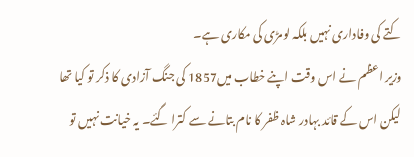کتے کی وفاداری نہیں بلکہ لومڑی کی مکاری ہے۔
وزیر اعظم نے اس وقت اپنے خطاب میں1857 کی جنگ آزادی کا ذکر تو کیا تھا
لیکن اس کے قائد بہادر شاہ ظفر کا نام بتانے سے کترا گئے۔ یہ خیانت نہیں تو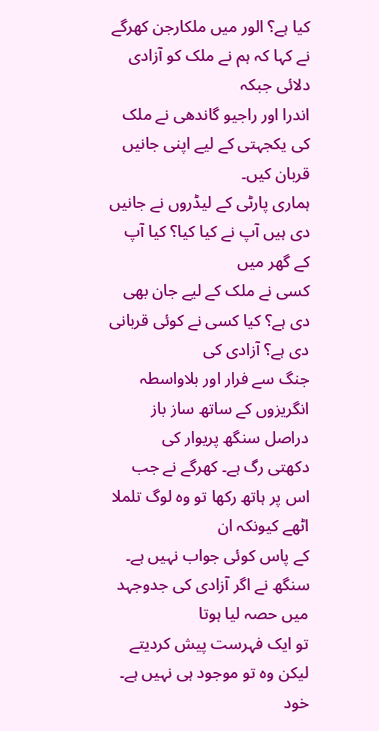کیا ہے؟ الور میں ملکارجن کھرگے نے کہا کہ ہم نے ملک کو آزادی دلائی جبکہ
اندرا اور راجیو گاندھی نے ملک کی یکجہتی کے لیے اپنی جانیں قربان کیں۔
ہماری پارٹی کے لیڈروں نے جانیں دی ہیں آپ نے کیا کیا؟ کیا آپ کے گھر میں
کسی نے ملک کے لیے جان بھی دی ہے؟ کیا کسی نے کوئی قربانی دی ہے؟ آزادی کی
جنگ سے فرار اور بلاواسطہ انگریزوں کے ساتھ ساز باز دراصل سنگھ پریوار کی
دکھتی رگ ہے۔ کھرگے نے جب اس پر ہاتھ رکھا تو وہ لوگ تلملا اٹھے کیونکہ ان
کے پاس کوئی جواب نہیں ہے۔ سنگھ نے اگر آزادی کی جدوجہد میں حصہ لیا ہوتا
تو ایک فہرست پیش کردیتے لیکن وہ تو موجود ہی نہیں ہے۔ خود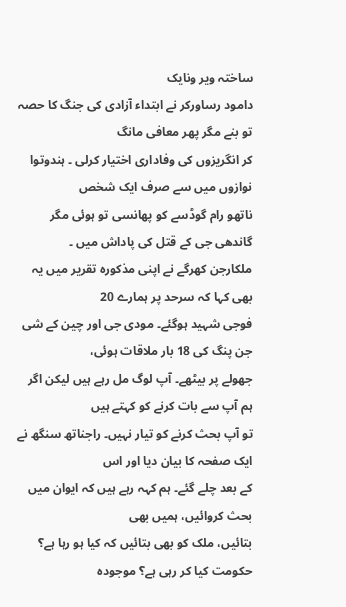ساختہ ویر ونایک
دامود رساورکر نے ابتداء آزادی کی جنگ کا حصہ تو بنے مگر پھر معافی مانگ
کر انگریزوں کی وفاداری اختیار کرلی ۔ ہندوتوا نوازوں میں سے صرف ایک شخص
ناتھو رام گوڈسے کو پھانسی تو ہوئی مگر گاندھی جی کے قتل کی پاداش میں ۔
ملکارجن کھرگے نے اپنی مذکورہ تقریر میں یہ بھی کہا کہ سرحد پر ہمارے 20
فوجی شہید ہوگئے۔ مودی جی اور چین کے شی جن پنگ کی 18 بار ملاقات ہوئی،
جھولے پر بیٹھے۔ آپ لوگ مل رہے ہیں لیکن اگر ہم آپ سے بات کرنے کو کہتے ہیں
تو آپ بحث کرنے کو تیار نہیں۔ راجناتھ سنگھ نے ایک صفحہ کا بیان دیا اور اس
کے بعد چلے گئے۔ ہم کہہ رہے ہیں کہ ایوان میں بحث کروائیں، ہمیں بھی
بتائیں، ملک کو بھی بتائیں کہ کیا ہو رہا ہے؟ حکومت کیا کر رہی ہے؟ موجودہ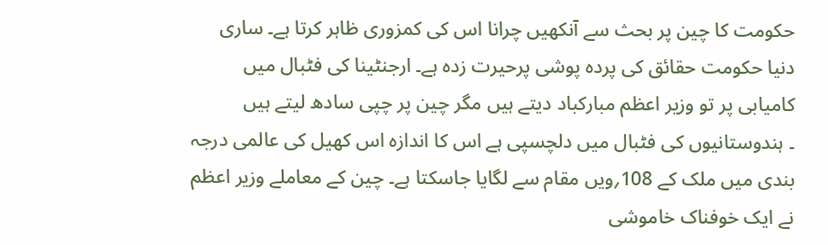حکومت کا چین پر بحث سے آنکھیں چرانا اس کی کمزوری ظاہر کرتا ہے۔ ساری
دنیا حکومت حقائق کی پردہ پوشی پرحیرت زدہ ہے۔ ارجنٹینا کی فٹبال میں
کامیابی پر تو وزیر اعظم مبارکباد دیتے ہیں مگر چین پر چپی سادھ لیتے ہیں
۔ ہندوستانیوں کی فٹبال میں دلچسپی ہے اس کا اندازہ اس کھیل کی عالمی درجہ
بندی میں ملک کے 108؍ویں مقام سے لگایا جاسکتا ہے۔ چین کے معاملے وزیر اعظم
نے ایک خوفناک خاموشی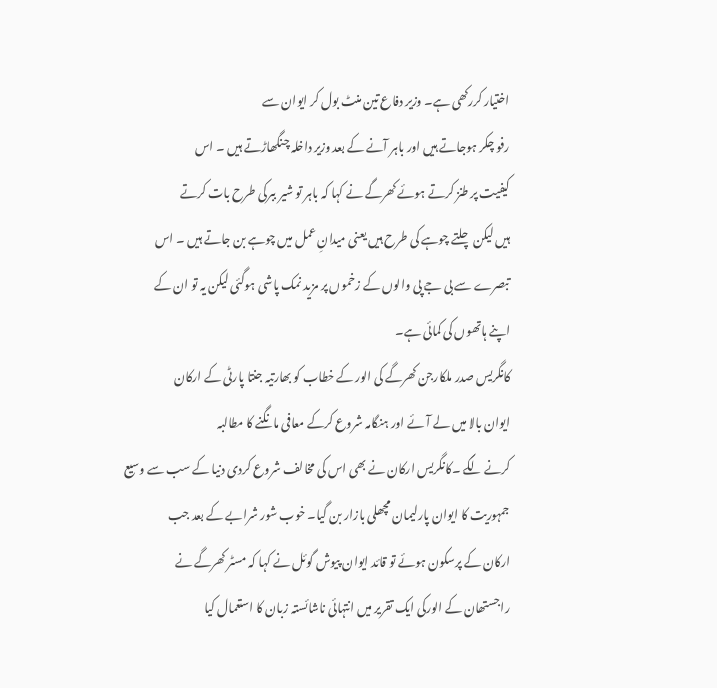اختیار کررکھی ہے۔ وزیر دفاع تین منٹ بول کر ایوان سے
رفو چکر ہوجاتے ہیں اور باہر آنے کے بعد وزیر داخلہ چنگھاڑتے ہیں ۔ اس
کیفیت پر طنز کرتے ہوئے کھرگے نے کہا کہ باہر تو شیر ببرکی طرح بات کرتے
ہیں لیکن چلتے چوہے کی طرح ہیں یعنی میدانِ عمل میں چوہے بن جاتے ہیں ۔ اس
تبصرے سے بی جے پی والوں کے زخموں پر مزید نمک پاشی ہوگئی لیکن یہ تو ان کے
اپنے ہاتھوں کی کمائی ہے۔
کانگریس صدر ملکارجن کھرگے کی الور کے خطاب کو بھارتیہ جنتا پارٹی کے ارکان
ایوان بالا میں لے آئے اور ہنگامہ شروع کرکے معافی مانگنے کا مطالبہ
کرنے لگے ۔کانگریس ارکان نے بھی اس کی مخالف شروع کردی دنیا کے سب سے وسیع
جمہوریت کا ایوان پارلیمان مچھلی بازار بن گیا۔ خوب شور شرابے کے بعد جب
ارکان کے پرسکون ہوئے تو قائد ایوان پیوش گوئل نے کہا کہ مسٹر کھرگے نے
راجستھان کے الورکی ایک تقریر میں انتہائی ناشائستہ زبان کا استعمال کیا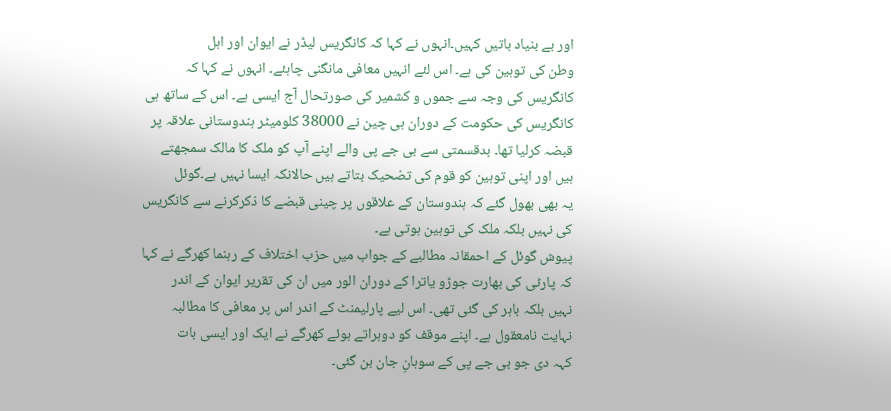اور بے بنیاد باتیں کہیں۔انہوں نے کہا کہ کانگریس لیڈر نے ایوان اور اہل
وطن کی توہین کی ہے۔ اس لئے انہیں معافی مانگنی چاہئے۔ انہوں نے کہا کہ
کانگریس کی وجہ سے جموں و کشمیر کی صورتحال آج ایسی ہے۔ اس کے ساتھ ہی
کانگریس کی حکومت کے دوران ہی چین نے 38000 کلومیٹر ہندوستانی علاقہ پر
قبضہ کرلیا تھا۔ بدقسمتی سے بی جے پی والے اپنے آپ کو ملک کا مالک سمجھتے
ہیں اور اپنی توہین کو قوم کی تضحیک بتاتے ہیں حالانکہ ایسا نہیں ہے۔گوئل
یہ بھی بھول گئے کہ ہندوستان کے علاقوں پر چینی قبضے کا ذکرکرنے سے کانگریس
کی نہیں بلکہ ملک کی توہین ہوتی ہے۔
پیوش گوئل کے احمقانہ مطالبے کے جواب میں حزب اختلاف کے رہنما کھرگے نے کہا
کہ پارٹی کی بھارت جوڑو یاترا کے دوران الور میں ان کی تقریر ایوان کے اندر
نہیں بلکہ باہر کی گئی تھی۔ اس لیے پارلیمنٹ کے اندر اس پر معافی کا مطالبہ
نہایت نامعقول ہے۔ اپنے موقف کو دوہراتے ہوئے کھرگے نے ایک اور ایسی بات
کہہ دی جو بی جے پی کے سوہانِ جان بن گئی۔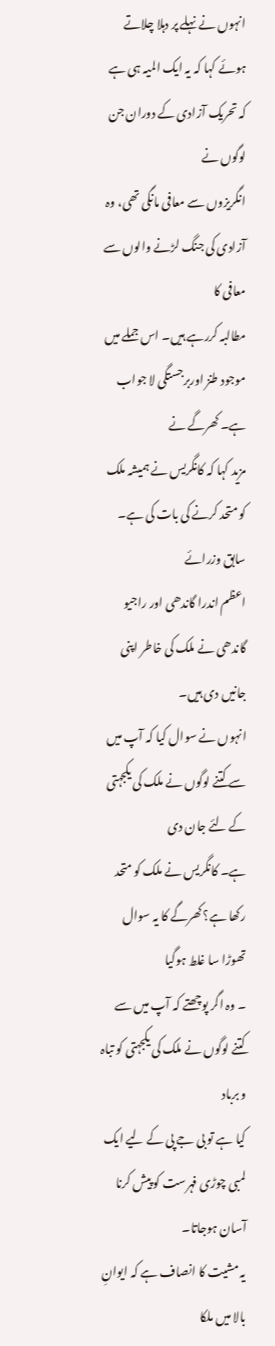انہوں نے نہلے پر دہلا چلاتے
ہوئے کہا کہ یہ ایک المیہ ہی ہے کہ تحریک آزادی کے دوران جن لوگوں نے
انگریزوں سے معافی مانگی تھی، وہ آزادی کی جنگ لڑنے والوں سے معافی کا
مطالبہ کررہے ہیں۔ اس جملے میں موجود طنز اوربرجستگی لا جواب ہے۔ کھرگے نے
مزید کہا کہ کانگریس نے ہمیشہ ملک کو متحد کرنے کی بات کی ہے۔ سابق وزرائے
اعظم اندرا گاندھی اور راجیو گاندھی نے ملک کی خاطر اپنی جانیں دی ہیں۔
انہوں نے سوال کیا کہ آپ میں سے کتنے لوگوں نے ملک کی یکجہتی کے لئے جان دی
ہے۔ کانگریس نے ملک کو متحد رکھا ہے؟ کھرگے کا یہ سوال تھوڑا سا غلط ہوگیا
۔ وہ اگر پوچھتے کہ آپ میں سے کتنے لوگوں نے ملک کی یکجہتی کو تباہ و برباد
کیا ہے تو بی جے پی کے لیے ایک لمبی چوڑی فہرست کو پیش کرنا آسان ہوجاتا۔
یہ مشیت کا انصاف ہے کہ ایوانِ بالا میں ملکا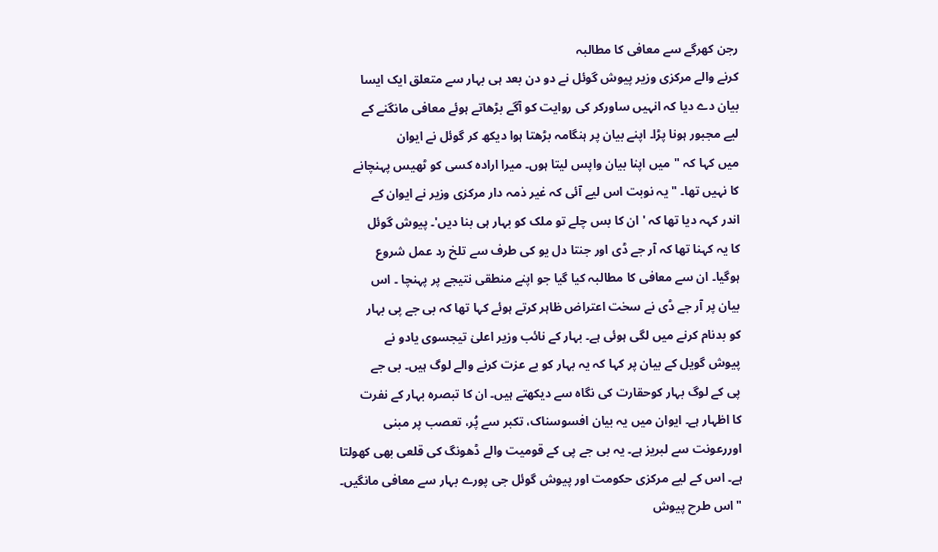رجن کھرگے سے معافی کا مطالبہ
کرنے والے مرکزی وزیر پیوش گوئل نے دو دن بعد ہی بہار سے متعلق ایک ایسا
بیان دے دیا کہ انہیں ساورکر کی روایت کو آگے بڑھاتے ہوئے معافی مانگنے کے
لیے مجبور ہونا پڑا۔ اپنے بیان پر ہنگامہ بڑھتا ہوا دیکھ کر گوئل نے ایوان
میں کہا کہ "میں اپنا بیان واپس لیتا ہوں۔ میرا ارادہ کسی کو ٹھیس پہنچانے
کا نہیں تھا۔ "یہ نوبت اس لیے آئی کہ غیر ذمہ دار مرکزی وزیر نے ایوان کے
اندر کہہ دیا تھا کہ 'ان کا بس چلے تو ملک کو بہار ہی بنا دیں'۔ پیوش گوئل
کا یہ کہنا تھا کہ آر جے ڈی اور جنتا دل یو کی طرف سے تلخ رد عمل شروع
ہوگیا۔ ان سے معافی کا مطالبہ کیا گیا جو اپنے منطقی نتیجے پر پہنچا ۔ اس
بیان پر آر جے ڈی نے سخت اعتراض ظاہر کرتے ہوئے کہا تھا کہ بی جے پی بہار
کو بدنام کرنے میں لگی ہوئی ہے۔ بہار کے نائب وزیر اعلیٰ تیجسوی یادو نے
پیوش گویل کے بیان پر کہا کہ یہ بہار کو بے عزت کرنے والے لوگ ہیں۔ بی جے
پی کے لوگ بہار کوحقارت کی نگاہ سے دیکھتے ہیں۔ ان کا تبصرہ بہار کے نفرت
کا اظہار ہے۔ ایوان میں یہ بیان افسوسناک، تکبر سے پُر، تعصب پر مبنی
اوررعونت سے لبریز ہے۔ یہ بی جے پی کے قومیت والے ڈھونگ کی قلعی بھی کھولتا
ہے۔ اس کے لیے مرکزی حکومت اور پیوش گوئل جی پورے بہار سے معافی مانگیں۔
"اس طرح پیوش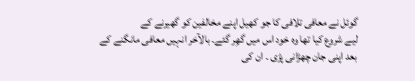گوئل نے معافی تلافی کا جو کھیل اپنے مخالفین کو گھیرنے کے
لیے شروع کیا تھا وہ خود اس میں گھِر گئے۔ بالآخر انہیں معافی مانگنے کے
بعد اپنی جان چھڑانی پڑی ۔ ان کی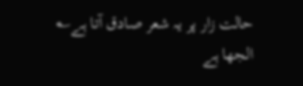حالت زار پر یہ شعر صادق آتا ہے؎
الجھا ہے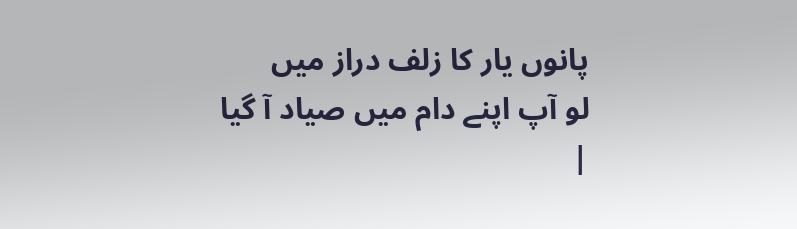پانوں یار کا زلف دراز میں
لو آپ اپنے دام میں صیاد آ گیا
|